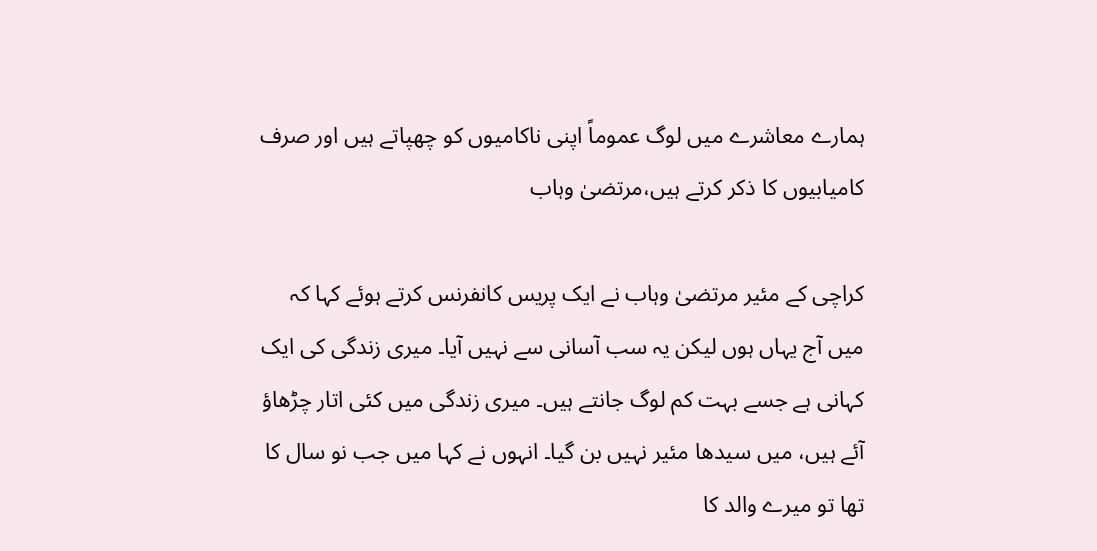ہمارے معاشرے میں لوگ عموماً اپنی ناکامیوں کو چھپاتے ہیں اور صرف کامیابیوں کا ذکر کرتے ہیں،مرتضیٰ وہاب

کراچی کے مئیر مرتضیٰ وہاب نے ایک پریس کانفرنس کرتے ہوئے کہا کہ میں آج یہاں ہوں لیکن یہ سب آسانی سے نہیں آیا۔ میری زندگی کی ایک کہانی ہے جسے بہت کم لوگ جانتے ہیں۔ میری زندگی میں کئی اتار چڑھاؤ آئے ہیں، میں سیدھا مئیر نہیں بن گیا۔ انہوں نے کہا میں جب نو سال کا تھا تو میرے والد کا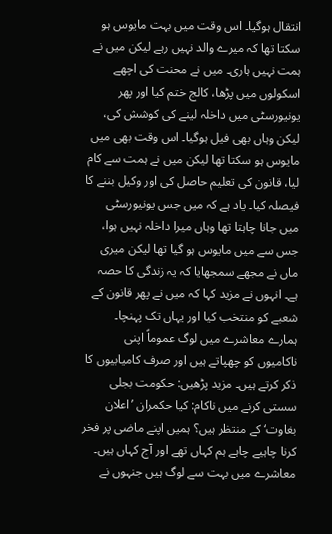انتقال ہوگیا۔ اس وقت میں بہت مایوس ہو سکتا تھا کہ میرے والد نہیں رہے لیکن میں نے ہمت نہیں ہاری۔ میں نے محنت کی اچھے اسکولوں میں پڑھا، کالج ختم کیا اور پھر یونیورسٹی میں داخلہ لینے کی کوشش کی، لیکن وہاں بھی فیل ہوگیا۔ اس وقت بھی میں مایوس ہو سکتا تھا لیکن میں نے ہمت سے کام لیا، قانون کی تعلیم حاصل کی اور وکیل بننے کا فیصلہ کیا۔ یاد ہے کہ میں جس یونیورسٹی میں جانا چاہتا تھا وہاں میرا داخلہ نہیں ہوا، جس سے میں مایوس ہو گیا تھا لیکن میری ماں نے مجھے سمجھایا کہ یہ زندگی کا حصہ ہے۔ انہوں نے مزید کہا کہ میں نے پھر قانون کے شعبے کو منتخب کیا اور یہاں تک پہنچا۔ ہمارے معاشرے میں لوگ عموماً اپنی ناکامیوں کو چھپاتے ہیں اور صرف کامیابیوں کا ذکر کرتے ہیں۔ مزید پڑھیں: حکومت بجلی سستی کرنے میں ناکام: کیا حکمران ’اعلان بغاوت‘ کے منتظر ہیں؟ ہمیں اپنے ماضی پر فخر کرنا چاہیے چاہے ہم کہاں تھے اور آج کہاں ہیں۔ معاشرے میں بہت سے لوگ ہیں جنہوں نے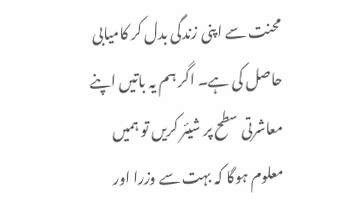محنت سے اپنی زندگی بدل کر کامیابی حاصل کی ہے۔ اگر ہم یہ باتیں اپنے معاشرتی سطح پر شیئر کریں تو ہمیں معلوم ہوگا کہ بہت سے وزرا اور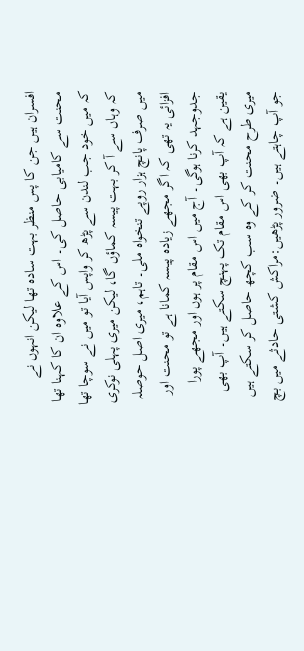افسران ہیں جن کا پس منظر بہت سادہ تھا لیکن انہوں نے محنت سے کامیابی حاصل کی۔ اس کے علاوہ ان کا کہنا تھا کہ میں خود جب لندن سے پڑھ کر واپس آیا تو میں نے سوچا تھا کہ وہاں سے آ کر بہت پیسہ کماؤں گا، لیکن میری پہلی نوکری میں صرف پانچ ہزار روپے تنخواہ ملی۔ تاہم، میری اصل حوصلہ افزائی یہ تھی کہ اگر مجھے زیادہ پیسہ کمانا ہے تو محنت اور جدوجہد کرنا ہوگی۔ آج میں اس مقام پر ہوں اور مجھے پورا یقین ہے کہ آپ بھی اس مقام تک پہنچ سکتے ہیں۔ آپ بھی میری طرح محنت کر کے وہ سب کچھ حاصل کر سکتے ہیں جو آپ چاہتے ہیں۔ ضرور پڑھیں:مراکش کشتی حادثے میں بچ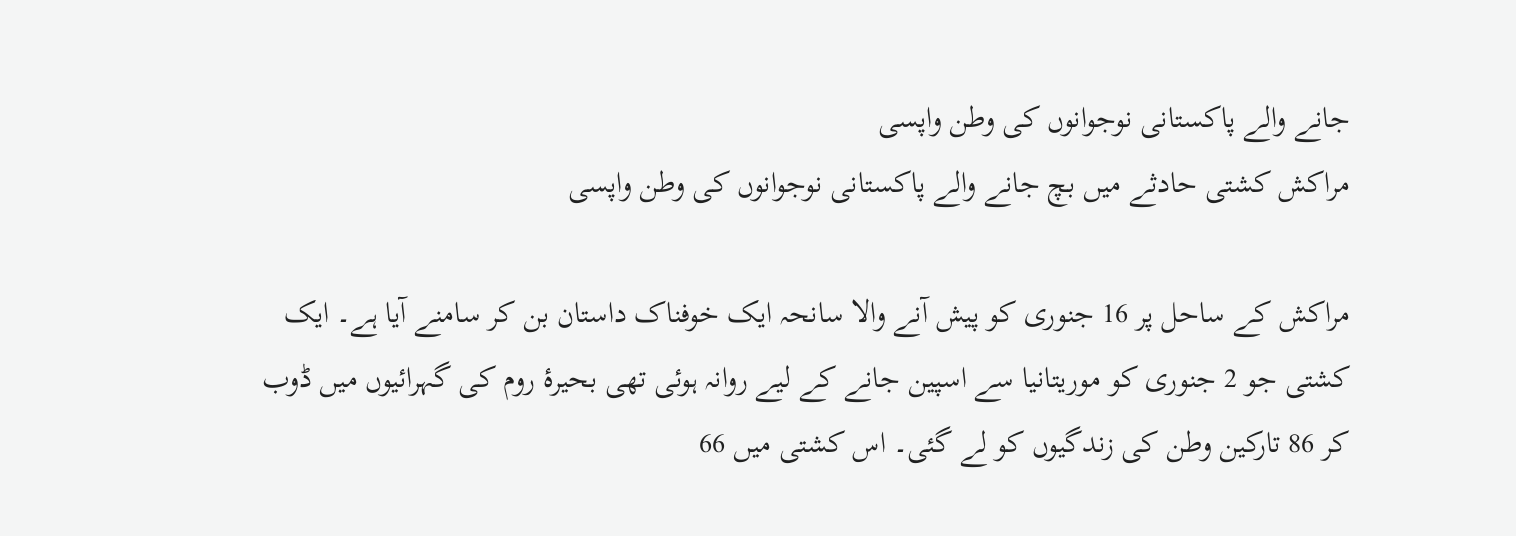جانے والے پاکستانی نوجوانوں کی وطن واپسی
مراکش کشتی حادثے میں بچ جانے والے پاکستانی نوجوانوں کی وطن واپسی

مراکش کے ساحل پر 16 جنوری کو پیش آنے والا سانحہ ایک خوفناک داستان بن کر سامنے آیا ہے۔ ایک کشتی جو 2 جنوری کو موریتانیا سے اسپین جانے کے لیے روانہ ہوئی تھی بحیرۂ روم کی گہرائیوں میں ڈوب کر 86 تارکین وطن کی زندگیوں کو لے گئی۔ اس کشتی میں 66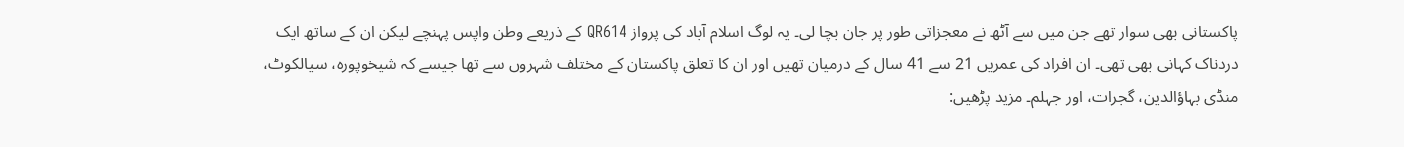پاکستانی بھی سوار تھے جن میں سے آٹھ نے معجزاتی طور پر جان بچا لی۔ یہ لوگ اسلام آباد کی پرواز QR614 کے ذریعے وطن واپس پہنچے لیکن ان کے ساتھ ایک دردناک کہانی بھی تھی۔ ان افراد کی عمریں 21 سے 41 سال کے درمیان تھیں اور ان کا تعلق پاکستان کے مختلف شہروں سے تھا جیسے کہ شیخوپورہ، سیالکوٹ، منڈی بہاؤالدین، گجرات، اور جہلم۔ مزید پڑھیں: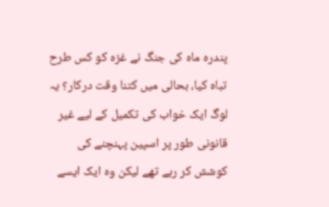پندرہ ماہ کی جنگ نے غزہ کو کس طرح تباہ کیا، بحالی میں کتنا وقت درکار؟ یہ لوگ ایک خواب کی تکمیل کے لیے غیر قانونی طور پر اسپین پہنچنے کی کوشش کر رہے تھے لیکن وہ ایک ایسے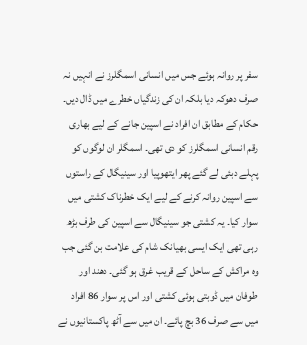سفر پر روانہ ہوئے جس میں انسانی اسمگلرز نے انہیں نہ صرف دھوکہ دیا بلکہ ان کی زندگیاں خطرے میں ڈال دیں۔ حکام کے مطابق ان افراد نے اسپین جانے کے لیے بھاری رقم انسانی اسمگلرز کو دی تھی۔ اسمگلر ان لوگوں کو پہلے دبئی لے گئے پھر ایتھوپیا اور سینیگال کے راستوں سے اسپین روانہ کرنے کے لیے ایک خطرناک کشتی میں سوار کیا۔ یہ کشتی جو سینیگال سے اسپین کی طرف بڑھ رہی تھی ایک ایسی بھیانک شام کی علامت بن گئی جب وہ مراکش کے ساحل کے قریب غرق ہو گئی۔ دھند اور طوفان میں ڈوبتی ہوئی کشتی اور اس پر سوار 86 افراد میں سے صرف 36 بچ پائے۔ ان میں سے آٹھ پاکستانیوں نے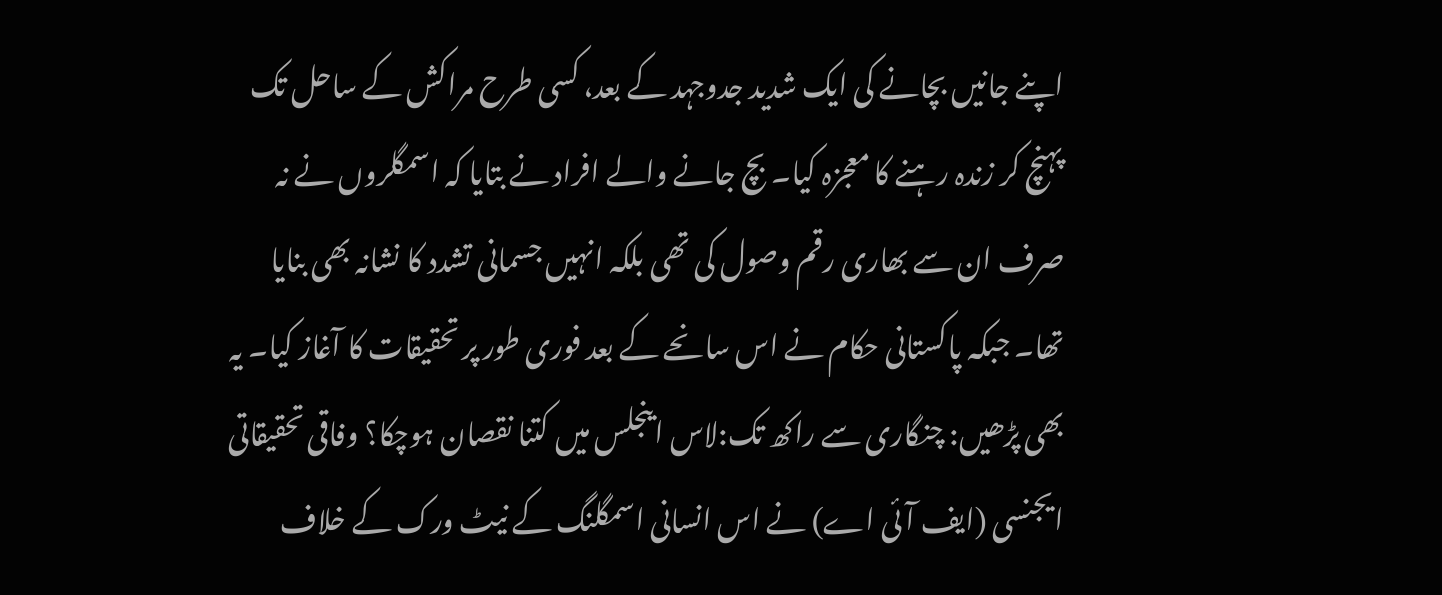اپنے جانیں بچانے کی ایک شدید جدوجہد کے بعد، کسی طرح مراکش کے ساحل تک پہنچ کر زندہ رہنے کا معجزہ کیا۔ بچ جانے والے افراد نے بتایا کہ اسمگلروں نے نہ صرف ان سے بھاری رقم وصول کی تھی بلکہ انہیں جسمانی تشدد کا نشانہ بھی بنایا تھا۔ جبکہ پاکستانی حکام نے اس سانحے کے بعد فوری طور پر تحقیقات کا آغاز کیا۔ یہ بھی پڑھیں: چنگاری سے راکھ تک:لاس اینجلس میں کتنا نقصان ہوچکا؟ وفاقی تحقیقاتی ایجنسی (ایف آئی اے) نے اس انسانی اسمگلنگ کے نیٹ ورک کے خلاف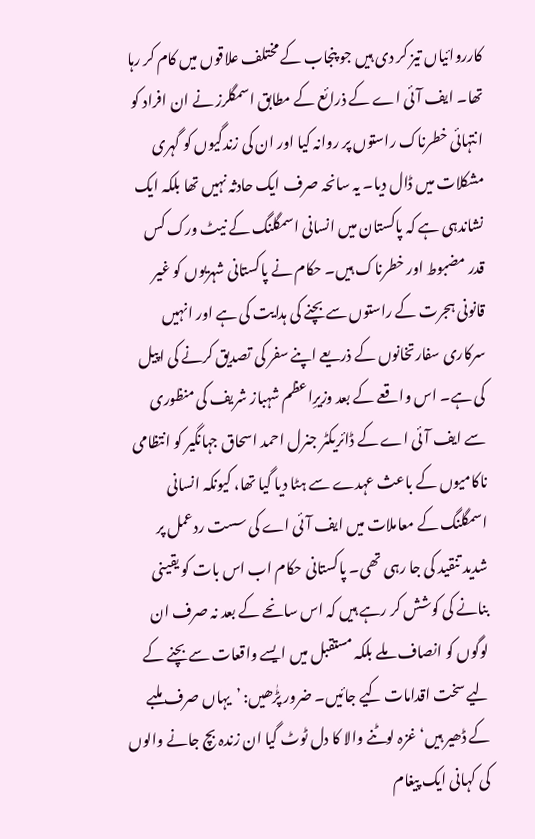کارروائیاں تیز کر دی ہیں جو پنجاب کے مختلف علاقوں میں کام کر رہا تھا۔ ایف آئی اے کے ذرائع کے مطابق اسمگلرز نے ان افراد کو انتہائی خطرناک راستوں پر روانہ کیا اور ان کی زندگیوں کو گہری مشکلات میں ڈال دیا۔ یہ سانحہ صرف ایک حادثہ نہیں تھا بلکہ ایک نشاندہی ہے کہ پاکستان میں انسانی اسمگلنگ کے نیٹ ورک کس قدر مضبوط اور خطرناک ہیں۔ حکام نے پاکستانی شہریوں کو غیر قانونی ہجرت کے راستوں سے بچنے کی ہدایت کی ہے اور انہیں سرکاری سفارتخانوں کے ذریعے اپنے سفر کی تصدیق کرنے کی اپیل کی ہے۔ اس واقعے کے بعد وزیرِاعظم شہباز شریف کی منظوری سے ایف آئی اے کے ڈائریکٹر جنرل احمد اسحاق جہانگیر کو انتظامی ناکامیوں کے باعث عہدے سے ہٹا دیا گیا تھا، کیونکہ انسانی اسمگلنگ کے معاملات میں ایف آئی اے کی سست ردعمل پر شدید تنقید کی جا رہی تھی۔ پاکستانی حکام اب اس بات کو یقینی بنانے کی کوشش کر رہے ہیں کہ اس سانحے کے بعد نہ صرف ان لوگوں کو انصاف ملے بلکہ مستقبل میں ایسے واقعات سے بچنے کے لیے سخت اقدامات کیے جائیں۔ ضرور پڑٰھیں: ’یہاں صرف ملبے کے ڈھیر ہیں‘ غزہ لوٹنے والا کا دل ٹوٹ گیا ان زندہ بچ جانے والوں کی کہانی ایک پیغام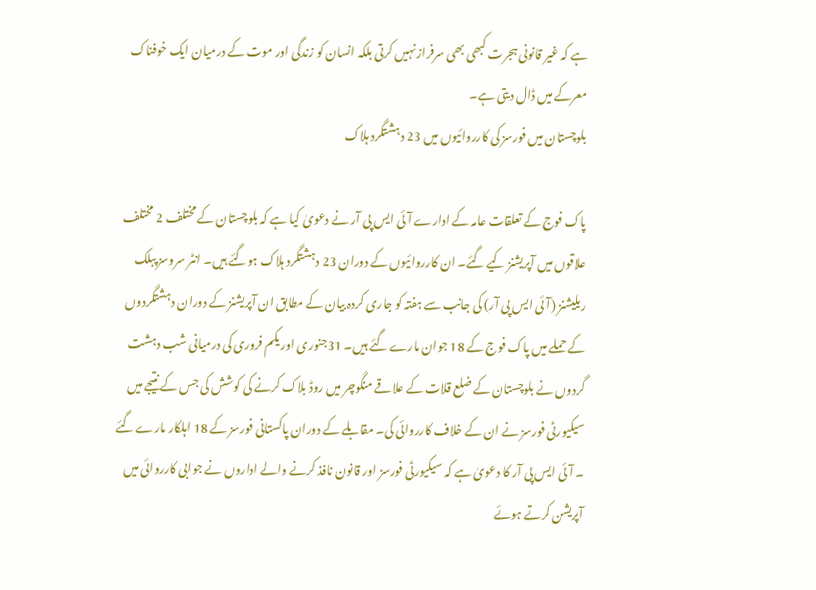ہے کہ غیر قانونی ہجرت کبھی بھی سرفراز نہیں کرتی بلکہ انسان کو زندگی اور موت کے درمیان ایک خوفناک معرکے میں ڈال دیتی ہے۔
بلوچستان میں فورسز کی کارروائیوں میں 23 دہشتگرد ہلاک

پاک فوج کے تعلقات عامہ کے ادارے آئی ایس پی آر نے دعویٰ کیا ہے کہ بلوچستان کے مختلف 2 مختلف علاقوں میں آپریشنز کیے گئے۔ ان کارروائیوں کے دوران 23 دہشتگرد ہلاک ہوگئے ہیں۔ انٹر سروسز پبلک ریلیشنز (آئی ایس پی آر) کی جانب سے ہفتہ کو جاری کردہ بیان کے مطابق ان آپریشنز کے دوران دہشتگردوں کے حملے میں پاک فوج کے 18 جوان مارے گئے ہیں۔ 31جنوری اور یکم فروری کی درمیانی شب دہشت گردوں نے بلوچستان کے ضلع قلات کے علاقے منگوچر میں روڈ بلاک کرنے کی کوشش کی جس کے نتیجے میں سیکیورٹی فورسز نے ان کے خلاف کارروائی کی۔ مقابلے کے دوران پاکستانی فورسز کے 18 اہلکار مارے گئے ۔ آئی ایس پی آر کا دعویٰ ہے کہ سیکیورٹی فورسز اور قانون نافذ کرنے والے اداروں نے جوابی کارروائی میں آپریشن کرتے ہوئے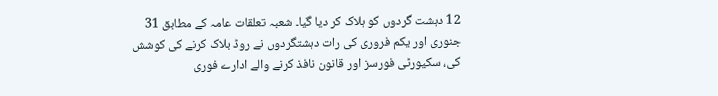12 دہشت گردوں کو ہلاک کر دیا گیا۔ شعبہ تعلقات عامہ کے مطابق 31 جنوری اور یکم فروری کی رات دہشتگردوں نے روڈ بلاک کرنے کی کوشش کی، سکیورٹی فورسز اور قانون نافذ کرنے والے ادارے فوری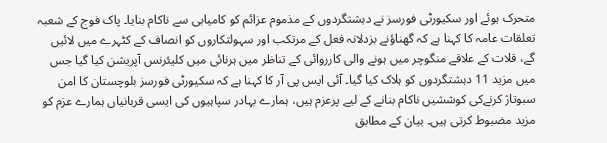متحرک ہوئے اور سکیورٹی فورسز نے دہشتگردوں کے مذموم عزائم کو کامیابی سے ناکام بنایا۔ پاک فوج کے شعبہ تعلقات عامہ کا کہنا ہے کہ گھناؤنے بزدلانہ فعل کے مرتکب اور سہولتکاروں کو انصاف کے کٹہرے میں لائیں گے، قلات کے علاقے منگوچر میں ہونے والی کارروائی کے تناظر میں ہرنائی میں کلیئرنس آپریشن کیا گیا جس میں مزید 11 دہشتگردوں کو ہلاک کیا گیا۔ آئی ایس پی آر کا کہنا ہے کہ سکیورٹی فورسز بلوچستان کا امن سبوتاژ کرنےکی کوششیں ناکام بنانے کے لیے پرعزم ہیں، ہمارے بہادر سپاہیوں کی ایسی قربانیاں ہمارے عزم کو مزید مضبوط کرتی ہیں۔ بیان کے مطابق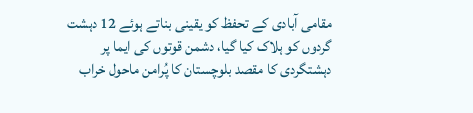مقامی آبادی کے تحفظ کو یقینی بناتے ہوئے 12 دہشت گردوں کو ہلاک کیا گیا، دشمن قوتوں کی ایما پر دہشتگردی کا مقصد بلوچستان کا پُرامن ماحول خراب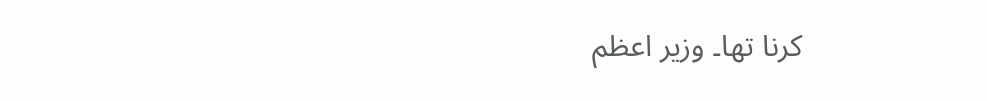کرنا تھا۔ وزیر اعظم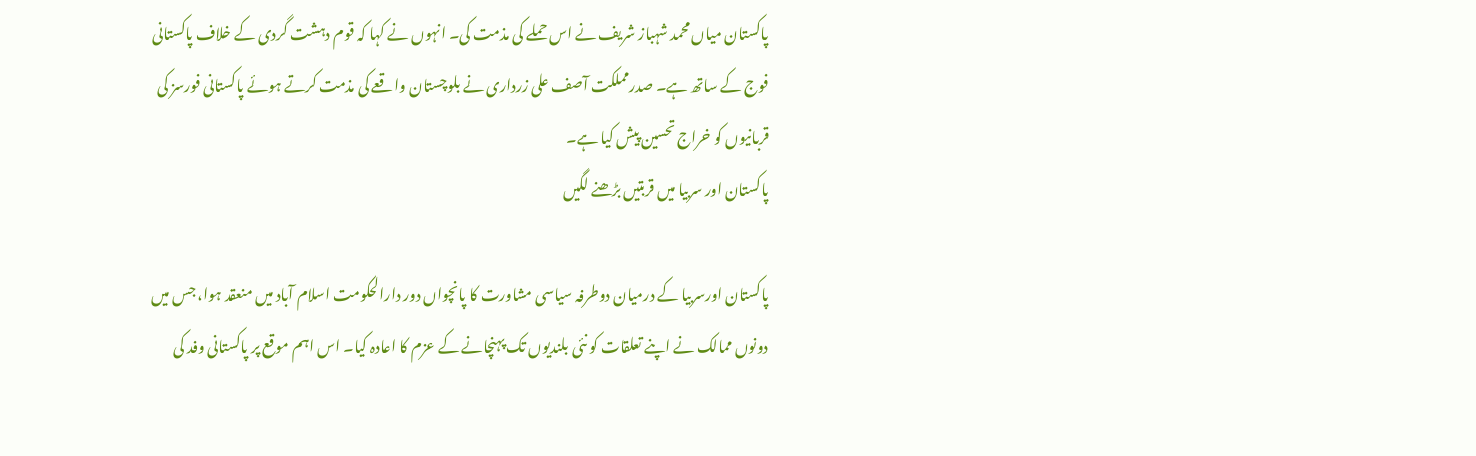پاکستان میاں محمد شہباز شریف نے اس حملے کی مذمت کی۔ انہوں نے کہا کہ قوم دہشت گردی کے خلاف پاکستانی فوج کے ساتھ ہے۔ صدرمملکت آصف علی زرداری نے بلوچستان واقعے کی مذمت کرتے ہوئے پاکستانی فورسز کی قربانیوں کو خراج تحسین پیش کیا ہے۔
پاکستان اور سربیا میں قربتیں بڑھنے لگیں

پاکستان اورسربیا کے درمیان دوطرفہ سیاسی مشاورت کا پانچواں دور دارالحکومت اسلام آباد میں منعقد ہوا، جس میں دونوں ممالک نے اپنے تعلقات کو نئی بلندیوں تک پہنچانے کے عزم کا اعادہ کیا۔ اس اہم موقع پر پاکستانی وفد کی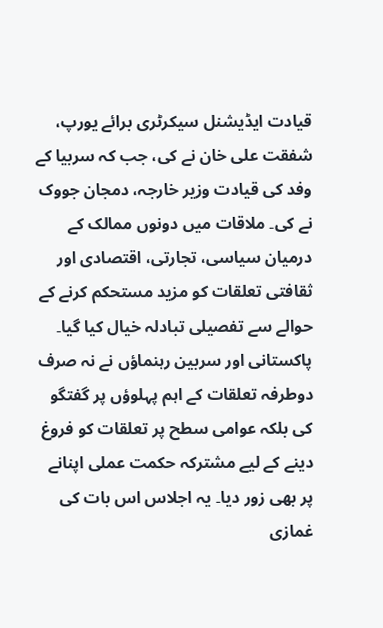قیادت ایڈیشنل سیکرٹری برائے یورپ، شفقت علی خان نے کی، جب کہ سربیا کے وفد کی قیادت وزیر خارجہ، دمجان جووک نے کی۔ ملاقات میں دونوں ممالک کے درمیان سیاسی، تجارتی، اقتصادی اور ثقافتی تعلقات کو مزید مستحکم کرنے کے حوالے سے تفصیلی تبادلہ خیال کیا گیا۔ پاکستانی اور سربین رہنماؤں نے نہ صرف دوطرفہ تعلقات کے اہم پہلوؤں پر گفتگو کی بلکہ عوامی سطح پر تعلقات کو فروغ دینے کے لیے مشترکہ حکمت عملی اپنانے پر بھی زور دیا۔ یہ اجلاس اس بات کی غمازی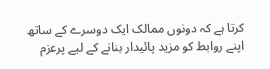کرتا ہے کہ دونوں ممالک ایک دوسرے کے ساتھ اپنے روابط کو مزید پائیدار بنانے کے لیے پرعزم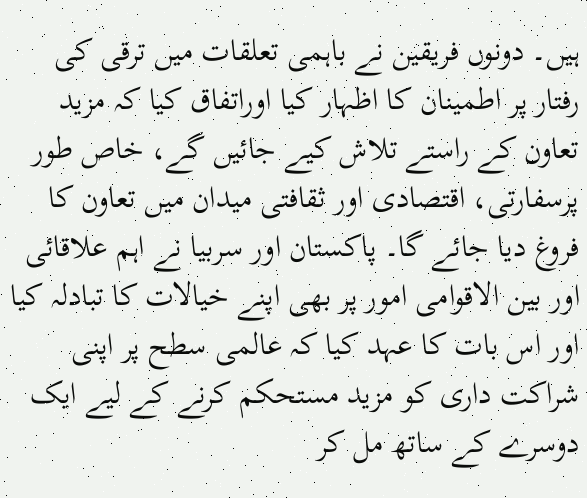ہیں۔ دونوں فریقین نے باہمی تعلقات میں ترقی کی رفتار پر اطمینان کا اظہار کیا اوراتفاق کیا کہ مزید تعاون کے راستے تلاش کیے جائیں گے، خاص طور پرسفارتی، اقتصادی اور ثقافتی میدان میں تعاون کا فروغ دیا جائے گا۔ پاکستان اور سربیا نے اہم علاقائی اور بین الاقوامی امور پر بھی اپنے خیالات کا تبادلہ کیا اور اس بات کا عہد کیا کہ عالمی سطح پر اپنی شراکت داری کو مزید مستحکم کرنے کے لیے ایک دوسرے کے ساتھ مل کر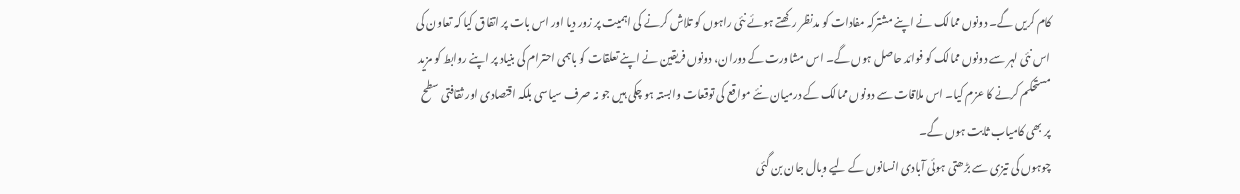کام کریں گے۔ دونوں ممالک نے اپنے مشترکہ مفادات کو مدنظر رکھتے ہوئے نئی راہوں کو تلاش کرنے کی اہمیت پر زور دیا اور اس بات پر اتفاق کیا کہ تعاون کی اس نئی لہر سے دونوں ممالک کو فوائد حاصل ہوں گے۔ اس مشاورت کے دوران، دونوں فریقین نے اپنے تعلقات کو باہمی احترام کی بنیاد پر اپنے روابط کو مزید مستحکم کرنے کا عزم کیا۔ اس ملاقات سے دونوں ممالک کے درمیان نئے مواقع کی توقعات وابستہ ہو چکی ہیں جو نہ صرف سیاسی بلکہ اقتصادی اور ثقافتی سطح پر بھی کامیاب ثابت ہوں گے۔
چوہوں کی تیزی سے بڑھتی ہوئی آبادی انسانوں کے لیے وبال جان بن گئی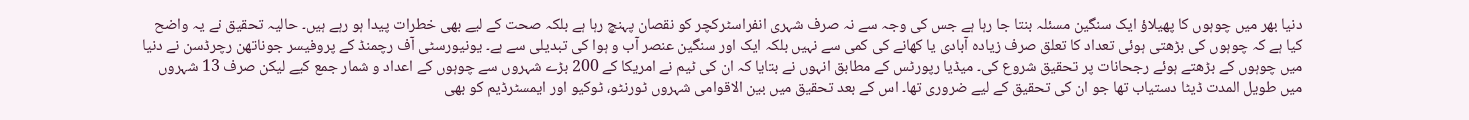دنیا بھر میں چوہوں کا پھیلاؤ ایک سنگین مسئلہ بنتا جا رہا ہے جس کی وجہ سے نہ صرف شہری انفراسٹرکچر کو نقصان پہنچ رہا ہے بلکہ صحت کے لیے بھی خطرات پیدا ہو رہے ہیں۔ حالیہ تحقیق نے یہ واضح کیا ہے کہ چوہوں کی بڑھتی ہوئی تعداد کا تعلق صرف زیادہ آبادی یا کھانے کی کمی سے نہیں بلکہ ایک اور سنگین عنصر آب و ہوا کی تبدیلی سے ہے۔ یونیورسٹی آف رچمنڈ کے پروفیسر جوناتھن رچرڈسن نے دنیا میں چوہوں کے بڑھتے ہوئے رجحانات پر تحقیق شروع کی۔ میڈیا رپورٹس کے مطابق انہوں نے بتایا کہ ان کی ٹیم نے امریکا کے 200 بڑے شہروں سے چوہوں کے اعداد و شمار جمع کیے لیکن صرف 13 شہروں میں طویل المدت ڈیٹا دستیاب تھا جو ان کی تحقیق کے لیے ضروری تھا۔ اس کے بعد تحقیق میں بین الاقوامی شہروں ٹورنٹو، ٹوکیو اور ایمسٹرڈیم کو بھی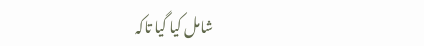شامل کیا گیا تاکہ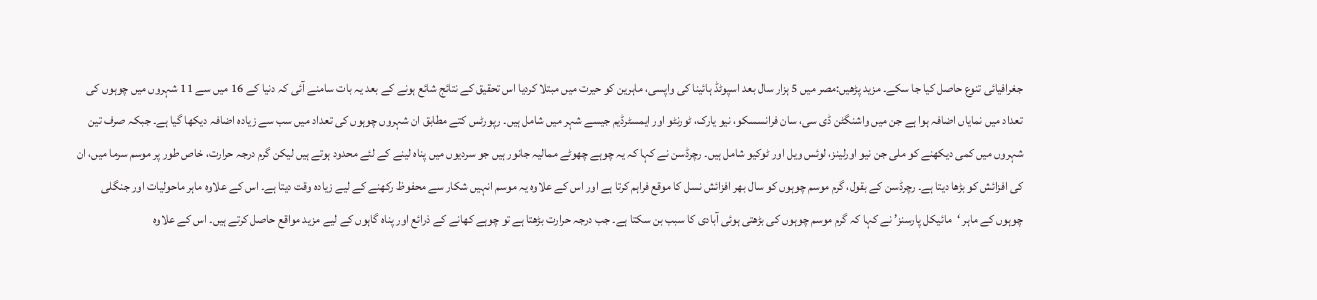جغرافیائی تنوع حاصل کیا جا سکے۔ مزید پڑھیں:مصر میں 5 ہزار سال بعد اسپوٹڈ ہائینا کی واپسی، ماہرین کو حیرت میں مبتلا کردیا اس تحقیق کے نتائج شائع ہونے کے بعد یہ بات سامنے آئی کہ دنیا کے 16 میں سے 11 شہروں میں چوہوں کی تعداد میں نمایاں اضافہ ہوا ہے جن میں واشنگٹن ڈی سی، سان فرانسسکو، نیو یارک، ٹورنٹو اور ایمسٹرڈیم جیسے شہر میں شامل ہیں۔ رپورٹس کتے مطابق ان شہروں چوہوں کی تعداد میں سب سے زیادہ اضافہ دیکھا گیا ہے۔ جبکہ صرف تین شہروں میں کمی دیکھنے کو ملی جن نیو اورلینز، لوئس ویل اور ٹوکیو شامل ہیں۔ رچرڈسن نے کہا کہ یہ چوہے چھوٹے ممالیہ جانور ہیں جو سردیوں میں پناہ لینے کے لئے محدود ہوتے ہیں لیکن گرم درجہ حرارت، خاص طور پر موسم سرما میں، ان کی افزائش کو بڑھا دیتا ہے۔ رچرڈسن کے بقول، گرم موسم چوہوں کو سال بھر افزائش نسل کا موقع فراہم کرتا ہے اور اس کے علاوہ یہ موسم انہیں شکار سے محفوظ رکھنے کے لیے زیادہ وقت دیتا ہے۔ اس کے علاوہ ماہر ماحولیات اور جنگلی چوہوں کے ماہر ‘مائیکل پارسنز’ نے کہا کہ گرم موسم چوہوں کی بڑھتی ہوئی آبادی کا سبب بن سکتا ہے۔ جب درجہ حرارت بڑھتا ہے تو چوہے کھانے کے ذرائع اور پناہ گاہوں کے لیے مزید مواقع حاصل کرتے ہیں۔ اس کے علاوہ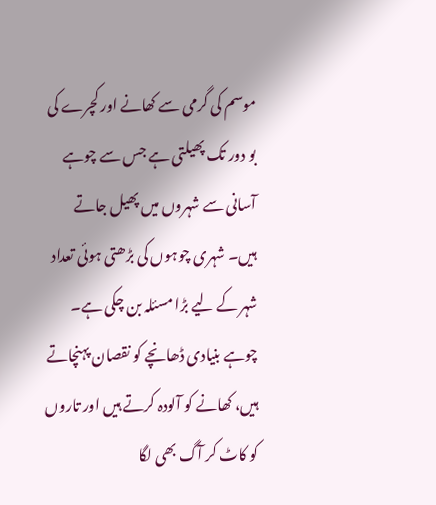موسم کی گرمی سے کھانے اور کچرے کی بو دور تک پھیلتی ہے جس سے چوہے آسانی سے شہروں میں پھیل جاتے ہیں۔ شہری چوہوں کی بڑھتی ہوئی تعداد شہر کے لیے بڑا مسئلہ بن چکی ہے۔ چوہے بنیادی ڈھانچے کو نقصان پہنچاتے ہیں، کھانے کو آلودہ کرتے ہیں اور تاروں کو کاٹ کر آگ بھی لگا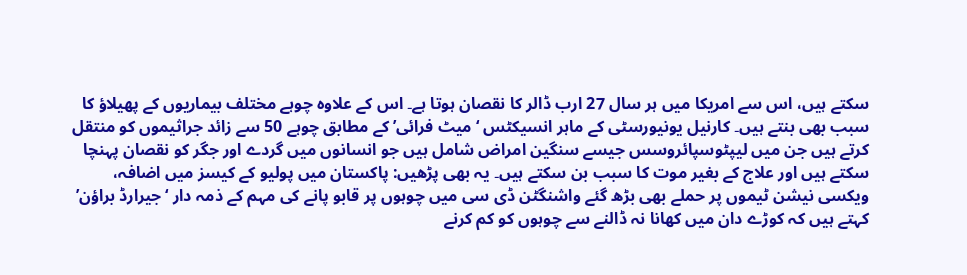سکتے ہیں، اس سے امریکا میں ہر سال 27 ارب ڈالر کا نقصان ہوتا ہے۔ اس کے علاوہ چوہے مختلف بیماریوں کے پھیلاؤ کا سبب بھی بنتے ہیں۔ کارنیل یونیورسٹی کے ماہر انسیکٹس ‘میٹ فرائی’ کے مطابق چوہے 50 سے زائد جراثیموں کو منتقل کرتے ہیں جن میں لیپٹوسپائروسس جیسے سنگین امراض شامل ہیں جو انسانوں میں گردے اور جگر کو نقصان پہنچا سکتے ہیں اور علاج کے بغیر موت کا سبب بن سکتے ہیں۔ یہ بھی پڑھیں: پاکستان میں پولیو کے کیسز میں اضافہ، ویکسی نیشن ٹیموں پر حملے بھی بڑھ گئے واشنگٹن ڈی سی میں چوہوں پر قابو پانے کی مہم کے ذمہ دار ‘جیرارڈ براؤن’ کہتے ہیں کہ کوڑے دان میں کھانا نہ ڈالنے سے چوہوں کو کم کرنے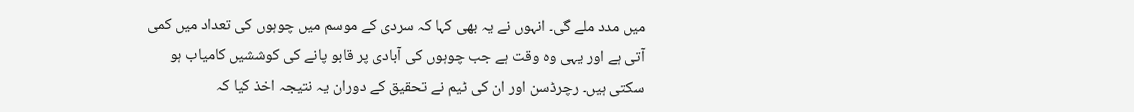میں مدد ملے گی۔ انہوں نے یہ بھی کہا کہ سردی کے موسم میں چوہوں کی تعداد میں کمی آتی ہے اور یہی وہ وقت ہے جب چوہوں کی آبادی پر قابو پانے کی کوششیں کامیاب ہو سکتی ہیں۔ رچرڈسن اور ان کی ٹیم نے تحقیق کے دوران یہ نتیجہ اخذ کیا کہ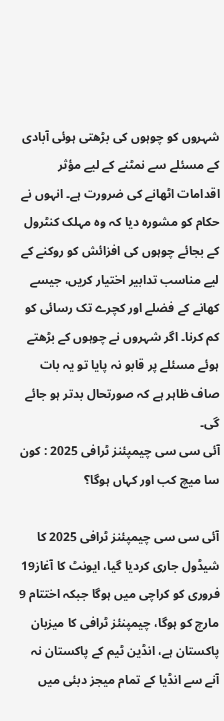شہروں کو چوہوں کی بڑھتی ہوئی آبادی کے مسئلے سے نمٹنے کے لیے مؤثر اقدامات اٹھانے کی ضرورت ہے۔ انہوں نے حکام کو مشورہ دیا کہ وہ مہلک کنٹرول کے بجائے چوہوں کی افزائش کو روکنے کے لیے مناسب تدابیر اختیار کریں، جیسے کھانے کے فضلے اور کچرے تک رسائی کو کم کرنا۔ اگر شہروں نے چوہوں کے بڑھتے ہوئے مسئلے پر قابو نہ پایا تو یہ بات صاف ظاہر ہے کہ صورتحال بدتر ہو جائے گی۔
آئی سی سی چیمپئنز ٹرافی 2025 : کون سا میچ کب اور کہاں ہوگا؟

آئی سی سی چیمپئنز ٹرافی 2025 کا شیڈول جاری کردیا گیا، ایونٹ کا آغاز19 فروری کو کراچی میں ہوگا جبکہ اختتام 9 مارچ کو ہوگا، چیمپنئز ٹرافی کا میزبان پاکستان ہے، انڈین ٹیم کے پاکستان نہ آنے سے انڈیا کے تمام میجز دبئی میں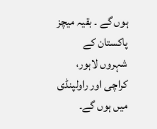ہوں گے ۔ بقیہ میچز پاکستان کے شہروں لاہور، کراچی اور راولپنڈی میں ہوں گے۔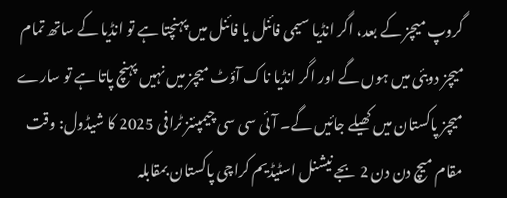گروپ میچز کے بعد، اگر انڈیا سیمی فائنل یا فائنل میں پہنچتا ہے تو انڈیا کے ساتھ تمام میچز دوبئی میں ہوں گے اور اگر انڈیا ناک آؤٹ میچز میں نہیں پہنچ پاتا ہے تو سارے میچز پاکستان میں کھیلے جائیں گے۔ آئی سی سی چیمپئنز ٹرافی 2025 کا شیڈول: وقت مقام میچ دن دن 2 بجے نیشنل اسٹیڈیم کراچی پاکستان بمقابلہ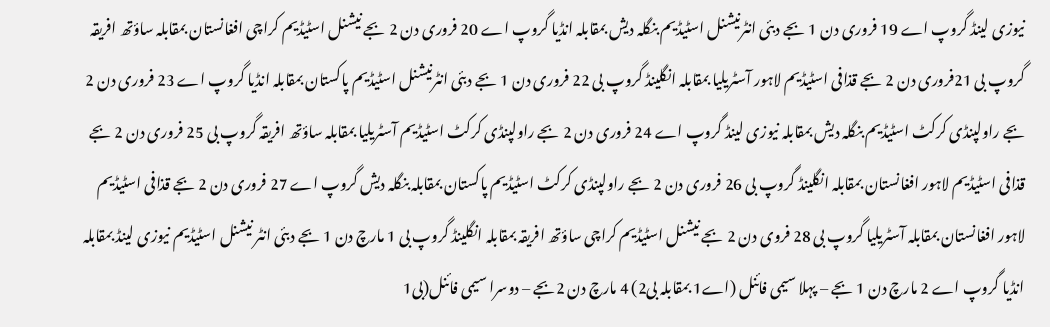نیوزی لینڈ گروپ اے 19 فروری دن 1 بجے دبئی انٹرنیشنل اسٹیڈیم بنگلہ دیش بمقابلہ انڈیا گروپ اے 20 فروری دن 2 بجے نیشنل اسٹیڈیم کراچی افغانستان بمقابلہ ساؤتھ افریقہ گروپ بی 21فروری دن 2 بجے قذافی اسٹیڈیم لاہور آسٹریلیا بمقابلہ انگلینڈ گروپ بی 22 فروری دن 1 بجے دبئی انٹرنیشنل اسٹیڈیم پاکستان بمقابلہ انڈیا گروپ اے 23 فروری دن 2 بجے راولپنڈی کرکٹ اسٹیڈیم بنگلہ دیش بمقابلہ نیوزی لینڈ گروپ اے 24 فروری دن 2 بجے راولپنڈی کرکٹ اسٹیڈیم آسٹریلیا بمقابلہ ساؤتھ افریقہ گروپ بی 25 فروری دن 2 بجے قذافی اسٹیڈیم لاہور افغانستان بمقابلہ انگلینڈ گروپ بی 26 فروری دن 2 بجے راولپنڈی کرکٹ اسٹیڈیم پاکستان بمقابلہ بنگلہ دیش گروپ اے 27 فروری دن 2 بجے قذافی اسٹیڈیم لاہور افغانستان بمقابلہ آسٹریلیا گروپ بی 28 فروی دن 2 بجے نیشنل اسٹیڈیم کراچی ساؤتھ افریقہ بمقابلہ انگلینڈ گروپ بی 1 مارچ دن 1 بجے دبئی انٹر نیشنل اسٹیڈیم نیوزی لینڈ بمقابلہ انڈیا گروپ اے 2 مارچ دن 1 بجے – پہلا سیمی فائنل (اے1 بمقابلہ بی2) 4 مارچ دن 2بجے – دوسرا سیمی فائنل(بی1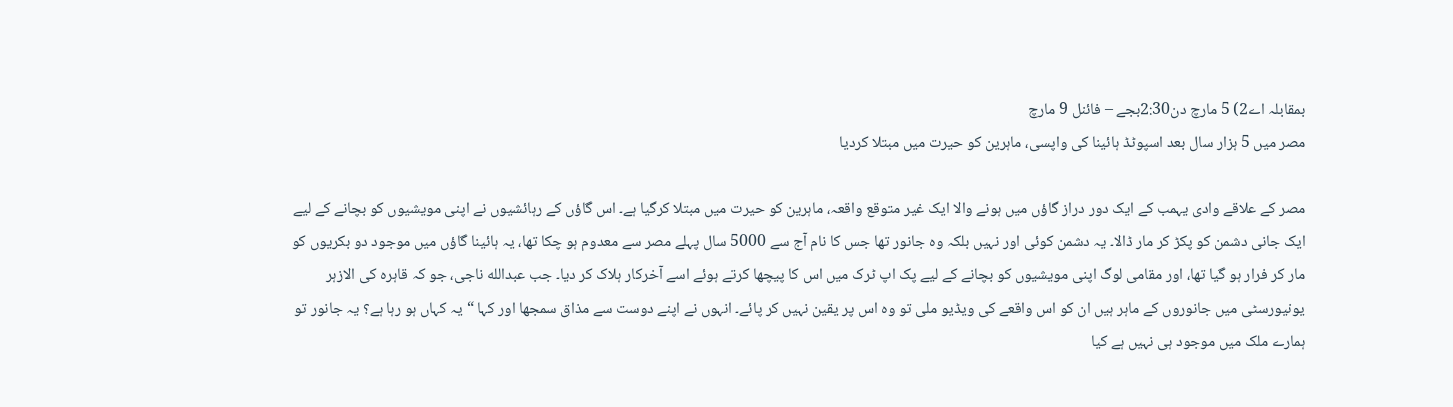بمقابلہ اے2) 5 مارچ دن2:30بجے – فائنل 9 مارچ
مصر میں 5 ہزار سال بعد اسپوٹڈ ہائینا کی واپسی، ماہرین کو حیرت میں مبتلا کردیا

مصر کے علاقے وادی یہمب کے ایک دور دراز گاؤں میں ہونے والا ایک غیر متوقع واقعہ، ماہرین کو حیرت میں مبتلا کرگیا ہے۔ اس گاؤں کے رہائشیوں نے اپنی مویشیوں کو بچانے کے لیے ایک جانی دشمن کو پکڑ کر مار ڈالا۔ یہ دشمن کوئی اور نہیں بلکہ وہ جانور تھا جس کا نام آج سے 5000 سال پہلے مصر سے معدوم ہو چکا تھا، یہ ہائینا گاؤں میں موجود دو بکریوں کو مار کر فرار ہو گیا تھا، اور مقامی لوگ اپنی مویشیوں کو بچانے کے لیے پک اپ ٹرک میں اس کا پیچھا کرتے ہوئے اسے آخرکار ہلاک کر دیا۔ جب عبدالله ناجی، جو کہ قاہرہ کی الازہر یونیورسٹی میں جانوروں کے ماہر ہیں ان کو اس واقعے کی ویڈیو ملی تو وہ اس پر یقین نہیں کر پائے۔ انہوں نے اپنے دوست سے مذاق سمجھا اور کہا “یہ کہاں ہو رہا ہے؟ یہ جانور تو ہمارے ملک میں موجود ہی نہیں ہے کیا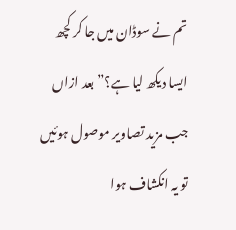تم نے سوڈان میں جا کر کچھ ایسا دیکھ لیا ہے؟” بعد ازاں جب مزید تصاویر موصول ہوئیں تو یہ انکشاف ہوا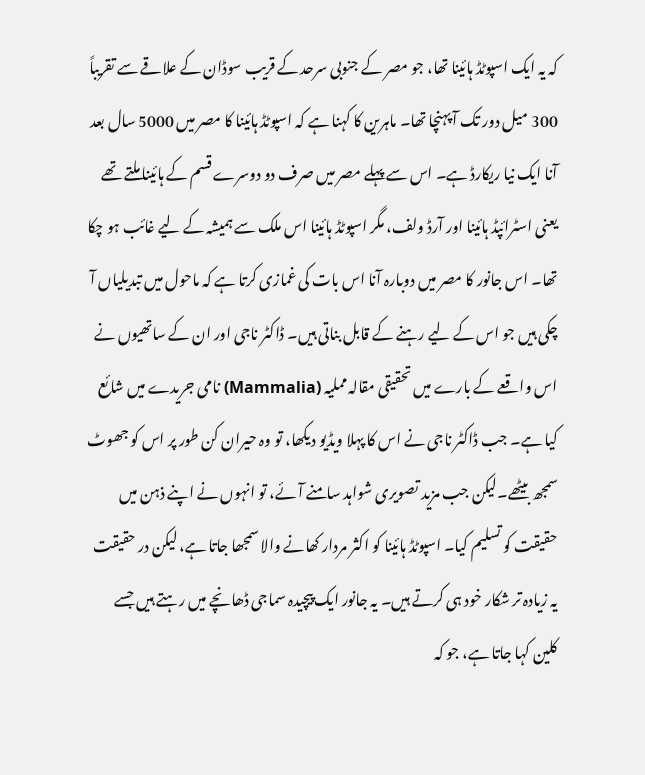کہ یہ ایک اسپوٹڈ ہائینا تھا، جو مصر کے جنوبی سرحد کے قریب سوڈان کے علاقے سے تقریباً 300 میل دور تک آ پہنچا تھا۔ ماہرین کا کہنا ہے کہ اسپوٹڈ ہائینا کا مصر میں 5000 سال بعد آنا ایک نیا ریکارڈ ہے۔ اس سے پہلے مصر میں صرف دو دوسرے قسم کے ہائینا ملتے تھے یعنی اسٹرائپڈ ہائینا اور آرڈ ولف، مگر اسپوٹڈ ہائینا اس ملک سے ہمیشہ کے لیے غائب ہو چکا تھا۔ اس جانور کا مصر میں دوبارہ آنا اس بات کی غمازی کرتا ہے کہ ماحول میں تبدیلیاں آ چکی ہیں جو اس کے لیے رہنے کے قابل بناتی ہیں۔ ڈاکٹر ناجی اور ان کے ساتھیوں نے اس واقعے کے بارے میں تحقیقی مقالہ مملیہ (Mammalia) نامی جریدے میں شائع کیا ہے۔ جب ڈاکٹر ناجی نے اس کا پہلا ویڈیو دیکھا، تو وہ حیران کن طور پر اس کو جھوٹ سمجھ بیٹھے۔لیکن جب مزید تصویری شواہد سامنے آئے، تو انہوں نے اپنے ذہن میں حقیقت کو تسلیم کیا۔ اسپوٹڈ ہائینا کو اکثر مردار کھانے والا سمجھا جاتا ہے، لیکن در حقیقت یہ زیادہ تر شکار خود ہی کرتے ہیں۔ یہ جانور ایک پیچیدہ سماجی ڈھانچے میں رہتے ہیں جسے کلین کہا جاتا ہے، جو کہ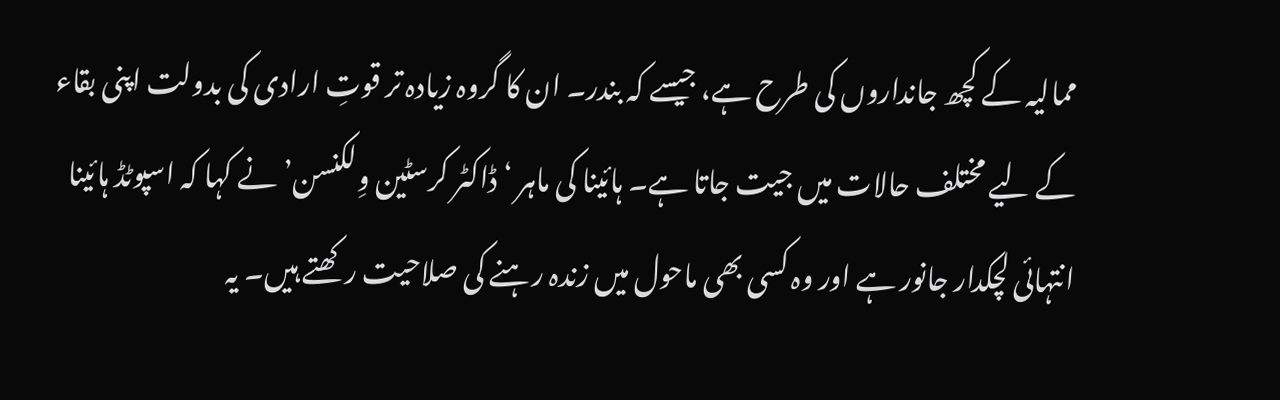ممالیہ کے کچھ جانداروں کی طرح ہے، جیسے کہ بندر۔ ان کا گروہ زیادہ تر قوتِ ارادی کی بدولت اپنی بقاء کے لیے مختلف حالات میں جیت جاتا ہے۔ ہائینا کی ماہر ‘ڈاکٹر کرسٹین وِلکنسن’ نے کہا کہ اسپوٹڈ ہائینا انتہائی لچکدار جانور ہے اور وہ کسی بھی ماحول میں زندہ رہنے کی صلاحیت رکھتے ہیں۔ یہ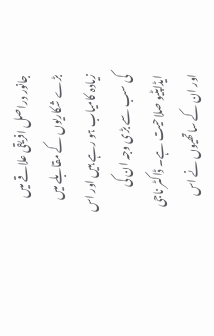جانور دراصل افریقی علاقے میں بڑے شکاریوں کے مقابلے میں زیادہ کامیاب ہو رہے ہیں اور اس کی سب سے بڑی وجہ ان کی ایڈاپٹیو صلاحیت ہے۔ ڈاکٹر ناجی اور ان کے ساتھیوں نے اس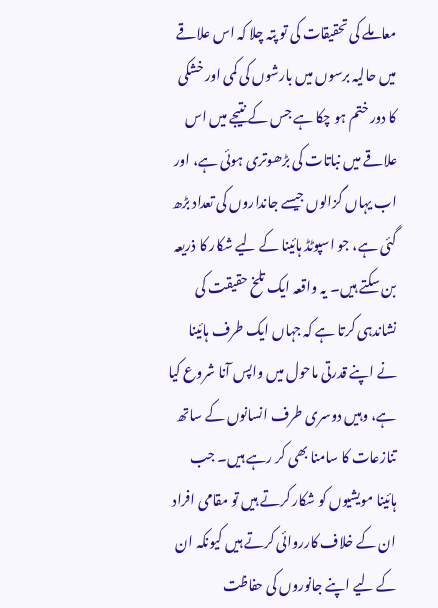معاملے کی تحقیقات کی تو پتہ چلا کہ اس علاقے میں حالیہ برسوں میں بارشوں کی کمی اور خشکی کا دور ختم ہو چکا ہے جس کے نتیجے میں اس علاقے میں نباتات کی بڑھوتری ہوئی ہے، اور اب یہاں گزالوں جیسے جانداروں کی تعداد بڑھ گئی ہے، جو اسپوٹڈ ہائینا کے لیے شکار کا ذریعہ بن سکتے ہیں۔ یہ واقعہ ایک تلخ حقیقت کی نشاندہی کرتا ہے کہ جہاں ایک طرف ہائینا نے اپنے قدرتی ماحول میں واپس آنا شروع کیا ہے، وہیں دوسری طرف انسانوں کے ساتھ تنازعات کا سامنا بھی کر رہے ہیں۔ جب ہائینا مویشیوں کو شکار کرتے ہیں تو مقامی افراد ان کے خلاف کارروائی کرتے ہیں کیونکہ ان کے لیے اپنے جانوروں کی حفاظت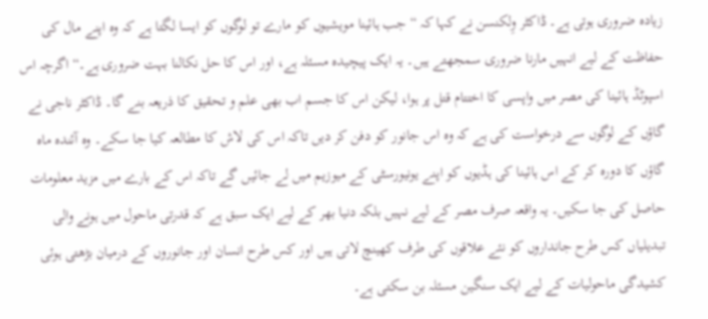زیادہ ضروری ہوتی ہے۔ ڈاکٹر وِلکنسن نے کہا کہ “جب ہائینا مویشیوں کو مارے تو لوگوں کو ایسا لگتا ہے کہ وہ اپنے مال کی حفاظت کے لیے انہیں مارنا ضروری سمجھتے ہیں۔ یہ ایک پیچیدہ مسئلہ ہے، اور اس کا حل نکالنا بہت ضروری ہے۔“ اگرچہ اس اسپوٹڈ ہائینا کی مصر میں واپسی کا اختتام قتل پر ہوا، لیکن اس کا جسم اب بھی علم و تحقیق کا ذریعہ بنے گا۔ ڈاکٹر ناجی نے گاؤں کے لوگوں سے درخواست کی ہے کہ وہ اس جانور کو دفن کر دیں تاکہ اس کی لاش کا مطالعہ کیا جا سکے۔ وہ آئندہ ماہ گاؤں کا دورہ کر کے اس ہائینا کی ہڈیوں کو اپنے یونیورسٹی کے میوزیم میں لے جائیں گے تاکہ اس کے بارے میں مزید معلومات حاصل کی جا سکیں۔ یہ واقعہ صرف مصر کے لیے نہیں بلکہ دنیا بھر کے لیے ایک سبق ہے کہ قدرتی ماحول میں ہونے والی تبدیلیاں کس طرح جانداروں کو نئے علاقوں کی طرف کھینچ لاتی ہیں اور کس طرح انسان اور جانوروں کے درمیان بڑھتی ہوئی کشیدگی ماحولیات کے لیے ایک سنگین مسئلہ بن سکتی ہے۔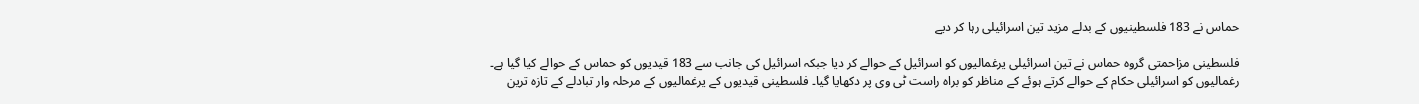حماس نے 183 فلسطینیوں کے بدلے مزید تین اسرائیلی رہا کر دیے

فلسطینی مزاحمتی گروہ حماس نے تین اسرائیلی یرغمالیوں کو اسرائیل کے حوالے کر دیا جبکہ اسرائیل کی جانب سے 183 قیدیوں کو حماس کے حوالے کیا گیا ہے۔ رغمالیوں کو اسرائیلی حکام کے حوالے کرتے ہوئے کے مناظر کو براہ راست ٹی وی پر دکھایا گیا۔ فلسطینی قیدیوں کے یرغمالیوں کے مرحلہ وار تبادلے کے تازہ ترین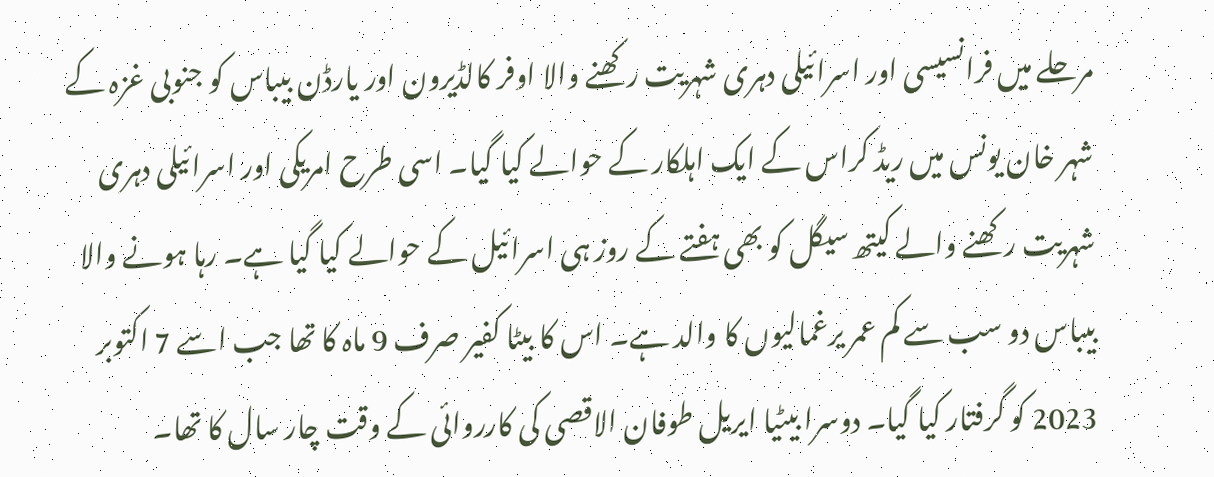مرحلے میں فرانسیسی اور اسرائیلی دہری شہریت رکھنے والا اوفر کالڈیرون اور یارڈن بیباس کو جنوبی غزہ کے شہر خان یونس میں ریڈ کراس کے ایک اہلکار کے حوالے کیا گیا۔ اسی طرح امریکی اور اسرائیلی دہری شہریت رکھنے والے کیتھ سیگل کو بھی ہفتے کے روز ہی اسرائیل کے حوالے کیا گیا ہے۔ رہا ہونے والا بیباس دو سب سے کم عمر یرغمالیوں کا والد ہے۔ اس کا بیٹا کفیر صرف 9 ماہ کا تھا جب اسے 7 اکتوبر 2023 کو گرفتار کیا گیا۔ دوسرا بیٹیا ایریل طوفان الاقصی کی کارروائی کے وقت چار سال کا تھا۔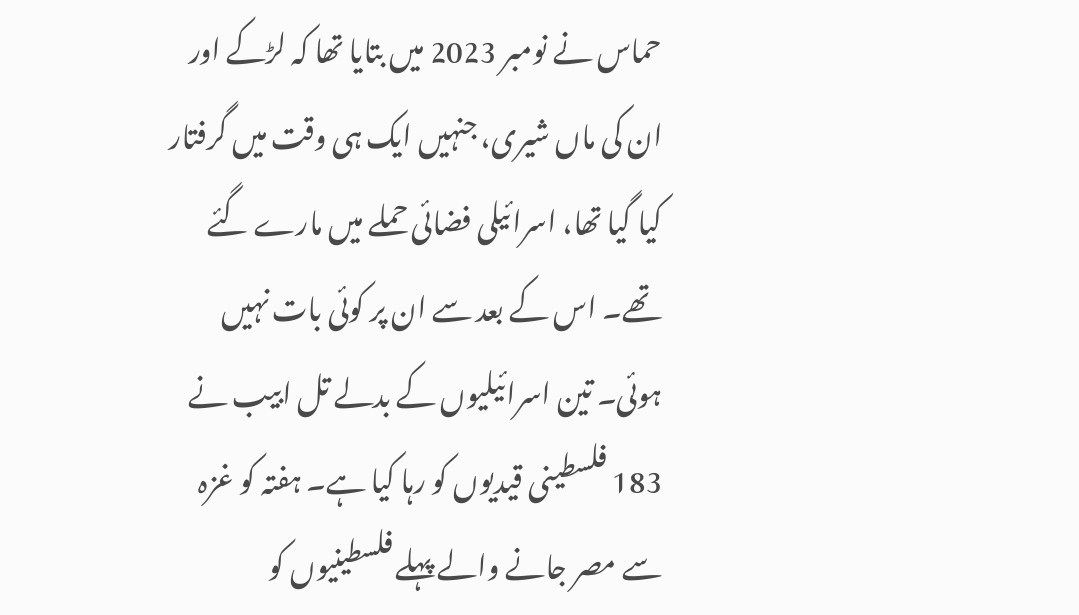حماس نے نومبر 2023 میں بتایا تھا کہ لڑکے اور ان کی ماں شیری، جنہیں ایک ہی وقت میں گرفتار کیا گیا تھا، اسرائیلی فضائی حملے میں مارے گئے تھے۔ اس کے بعد سے ان پر کوئی بات نہیں ہوئی۔ تین اسرائیلیوں کے بدلے تل ابیب نے 183 فلسطینی قیدیوں کو رہا کیا ہے۔ ہفتہ کو غزہ سے مصر جانے والے پہلے فلسطینیوں کو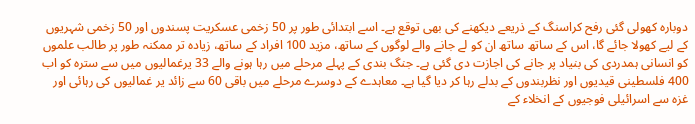دوبارہ کھولی گئی رفح کراسنگ کے ذریعے دیکھنے کی بھی توقع ہے۔ اسے ابتدائی طور پر 50 زخمی عسکریت پسندوں اور 50 زخمی شہریوں کے لیے کھولا جائے گا، اس کے ساتھ ساتھ ان کو لے جانے والے لوگوں کے ساتھ، مزید 100 افراد کے ساتھ، زیادہ تر ممکنہ طور پر طالب علموں کو انسانی ہمدردی کی بنیاد پر جانے کی اجازت دی گئی ہے۔ جنگ بندی کے پہلے مرحلے میں رہا ہونے والے 33 یرغمالیوں میں سے سترہ کو اب 400 فلسطینی قیدیوں اور نظربندوں کے بدلے رہا کر دیا گیا ہے۔ معاہدے کے دوسرے مرحلے میں باقی 60 سے زائد یر غمالیوں کی رہائی اور غزہ سے اسرائیلی فوجیوں کے انخلاء کے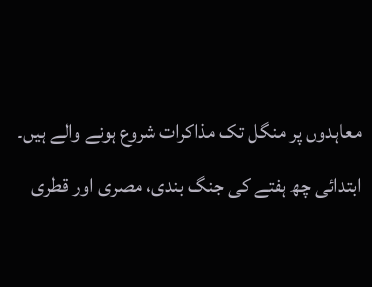معاہدوں پر منگل تک مذاکرات شروع ہونے والے ہیں۔ ابتدائی چھ ہفتے کی جنگ بندی، مصری اور قطری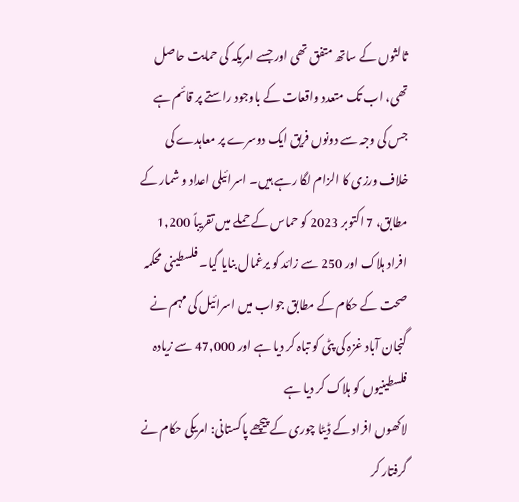ثالثوں کے ساتھ متفق تھی اور جسے امریکہ کی حمایت حاصل تھی، اب تک متعدد واقعات کے باوجود راستے پر قائم ہے جس کی وجہ سے دونوں فریق ایک دوسرے پر معاہدے کی خلاف ورزی کا الزام لگا رہے ہیں۔ اسرائیلی اعداد و شمار کے مطابق، 7 اکتوبر 2023 کو حماس کے حملے میں تقریباً 1,200 افراد ہلاک اور 250 سے زائد کو یرغمال بنایا گیا۔ فلسطینی محکمہ صحت کے حکام کے مطابق جواب میں اسرائیل کی مہم نے گنجان آباد غزہ کی پٹی کو تباہ کر دیا ہے اور 47,000 سے زیادہ فلسطینیوں کو ہلاک کر دیا ہے
لاکھوں افراد کے ڈیٹا چوری کے پیچھے پاکستانی: امریکی حکام نے گرفتار کر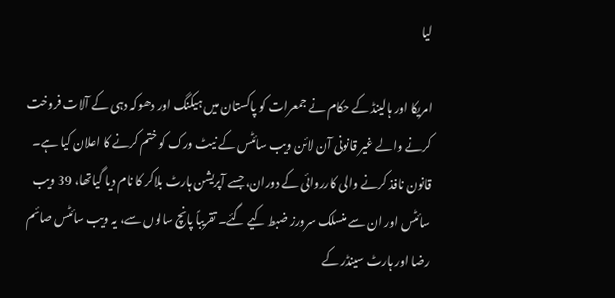لیا

امریکا اور ہالینڈ کے حکام نے جمعرات کو پاکستان میں ہیکنگ اور دھوکہ دہی کے آلات فروخت کرنے والے غیر قانونی آن لائن ویب سائٹس کے نیٹ ورک کو ختم کرنے کا اعلان کیا ہے۔ قانون نافذ کرنے والی کارروائی کے دوران، جسے آپریشن ہارٹ بلاکر کا نام دیا گیاتھا، 39 ویب سائٹس اور ان سے منسلک سرورز ضبط کیے گئے۔ تقریباً پانچ سالوں سے، یہ ویب سائٹس صائم رضا اور ہارٹ سینڈر کے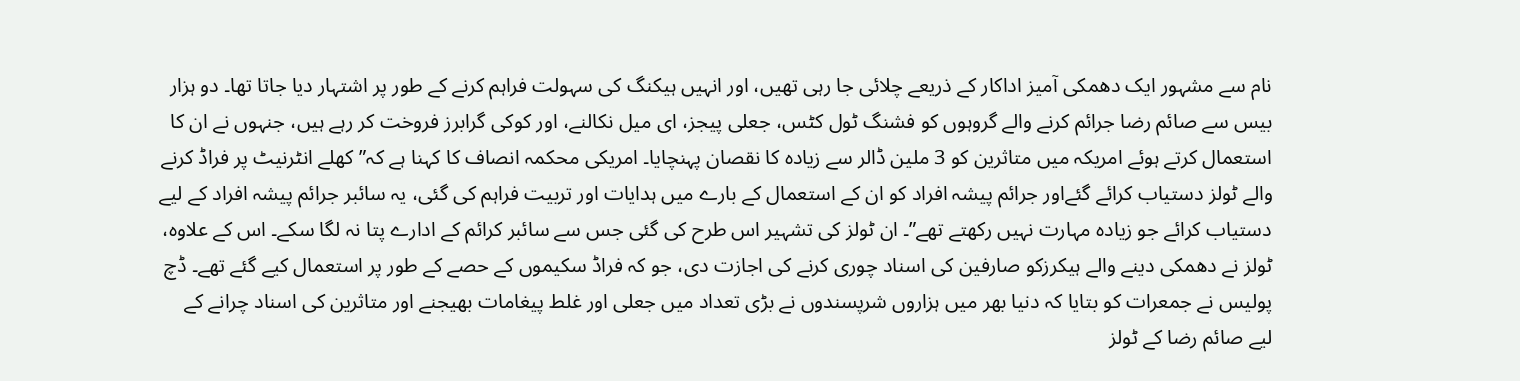نام سے مشہور ایک دھمکی آمیز اداکار کے ذریعے چلائی جا رہی تھیں، اور انہیں ہیکنگ کی سہولت فراہم کرنے کے طور پر اشتہار دیا جاتا تھا۔ دو ہزار بیس سے صائم رضا جرائم کرنے والے گروہوں کو فشنگ ٹول کٹس، جعلی پیجز، ای میل نکالنے، اور کوکی گرابرز فروخت کر رہے ہیں، جنہوں نے ان کا استعمال کرتے ہوئے امریکہ میں متاثرین کو 3 ملین ڈالر سے زیادہ کا نقصان پہنچایا۔ امریکی محکمہ انصاف کا کہنا ہے کہ”کھلے انٹرنیٹ پر فراڈ کرنے والے ٹولز دستیاب کرائے گئےاور جرائم پیشہ افراد کو ان کے استعمال کے بارے میں ہدایات اور تربیت فراہم کی گئی، یہ سائبر جرائم پیشہ افراد کے لیے دستیاب کرائے جو زیادہ مہارت نہیں رکھتے تھے”۔ ان ٹولز کی تشہیر اس طرح کی گئی جس سے سائبر کرائم کے ادارے پتا نہ لگا سکے۔ اس کے علاوہ، ٹولز نے دھمکی دینے والے ہیکرزکو صارفین کی اسناد چوری کرنے کی اجازت دی، جو کہ فراڈ سکیموں کے حصے کے طور پر استعمال کیے گئے تھے۔ ڈچ پولیس نے جمعرات کو بتایا کہ دنیا بھر میں ہزاروں شرپسندوں نے بڑی تعداد میں جعلی اور غلط پیغامات بھیجنے اور متاثرین کی اسناد چرانے کے لیے صائم رضا کے ٹولز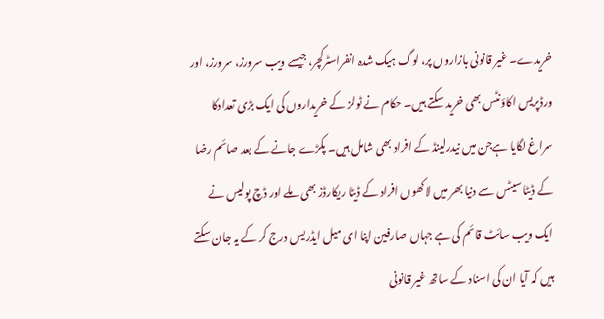خریدے۔ غیر قانونی بازاروں پر، لوگ ہیک شدہ انفراسٹرکچر، جیسے ویب سرورز، سرورز، اور ورڈپریس اکاؤنٹس بھی خرید سکتے ہیں۔ حکام نے ٹولز کے خریداروں کی ایک بڑی تعدادکا سراغ لگایا ہےجن میں نیدرلینڈ کے افراد بھی شامل ہیں۔ پکڑے جانے کے بعد صائم رضا کے ڈیٹا سیٹس سے دنیا بھر میں لاکھوں افراد کے ڈیٹا ریکارڈز بھی ملے اور ڈچ پولیس نے ایک ویب سائٹ قائم کی ہے جہاں صارفین اپنا ای میل ایڈریس درج کر کے یہ جان سکتے ہیں کہ آیا ان کی اسناد کے ساتھ غیر قانونی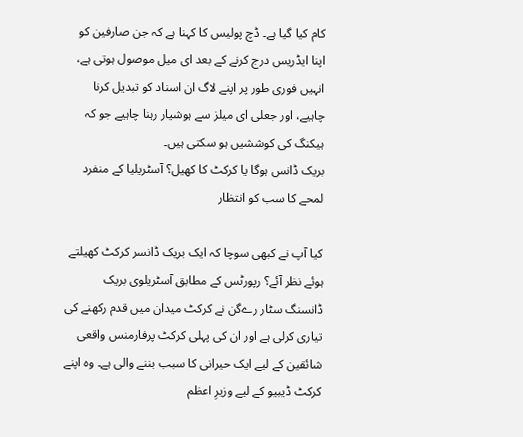کام کیا گیا ہے۔ ڈچ پولیس کا کہنا ہے کہ جن صارفین کو اپنا ایڈریس درج کرنے کے بعد ای میل موصول ہوتی ہے، انہیں فوری طور پر اپنے لاگ ان اسناد کو تبدیل کرنا چاہیے، اور جعلی ای میلز سے ہوشیار رہنا چاہیے جو کہ ہیکنگ کی کوششیں ہو سکتی ہیں۔
بریک ڈانس ہوگا یا کرکٹ کا کھیل؟ آسٹریلیا کے منفرد لمحے کا سب کو انتظار

کیا آپ نے کبھی سوچا کہ ایک بریک ڈانسر کرکٹ کھیلتے ہوئے نظر آئے؟ رپورٹس کے مطابق آسٹریلوی بریک ڈانسنگ سٹار رےگن نے کرکٹ میدان میں قدم رکھنے کی تیاری کرلی ہے اور ان کی پہلی کرکٹ پرفارمنس واقعی شائقین کے لیے ایک حیرانی کا سبب بننے والی ہے۔ وہ اپنے کرکٹ ڈیبیو کے لیے وزیرِ اعظم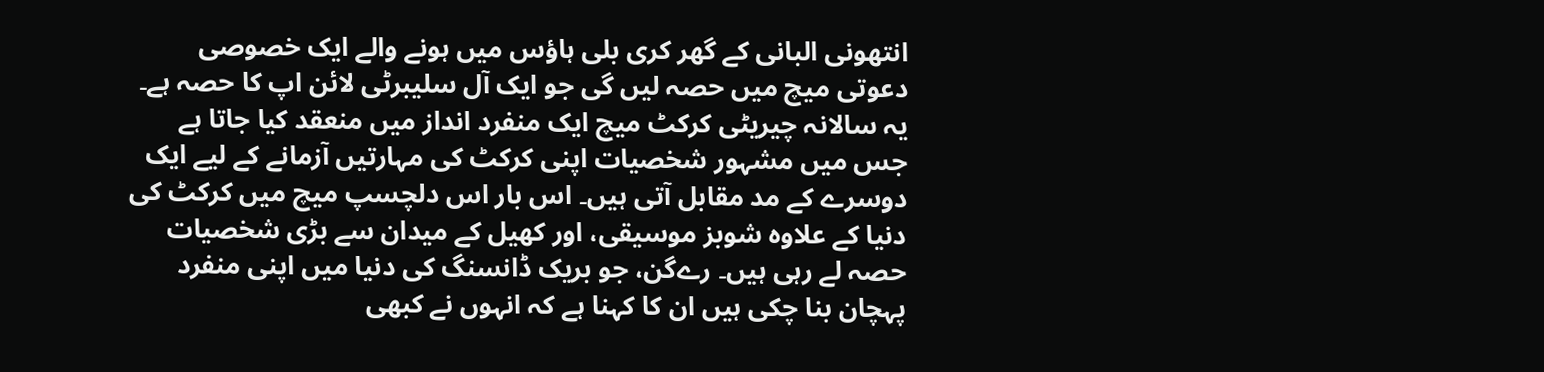انتھونی البانی کے گھر کری بلی ہاؤس میں ہونے والے ایک خصوصی دعوتی میچ میں حصہ لیں گی جو ایک آل سلیبرٹی لائن اپ کا حصہ ہے۔ یہ سالانہ چیریٹی کرکٹ میچ ایک منفرد انداز میں منعقد کیا جاتا ہے جس میں مشہور شخصیات اپنی کرکٹ کی مہارتیں آزمانے کے لیے ایک دوسرے کے مد مقابل آتی ہیں۔ اس بار اس دلچسپ میچ میں کرکٹ کی دنیا کے علاوہ شوبز موسیقی، اور کھیل کے میدان سے بڑی شخصیات حصہ لے رہی ہیں۔ رےگن، جو بریک ڈانسنگ کی دنیا میں اپنی منفرد پہچان بنا چکی ہیں ان کا کہنا ہے کہ انہوں نے کبھی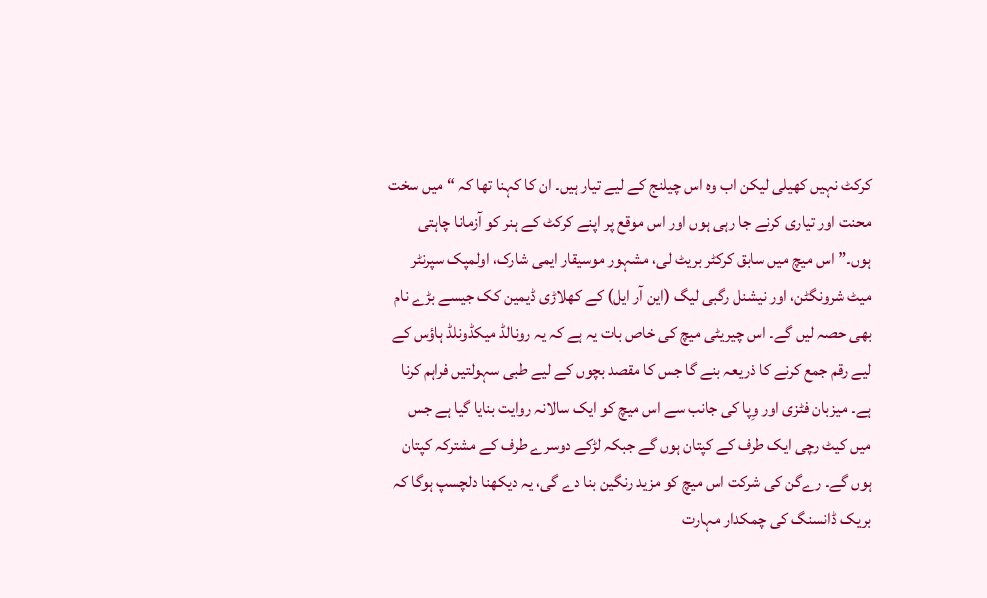کرکٹ نہیں کھیلی لیکن اب وہ اس چیلنج کے لیے تیار ہیں۔ ان کا کہنا تھا کہ “میں سخت محنت اور تیاری کرنے جا رہی ہوں اور اس موقع پر اپنے کرکٹ کے ہنر کو آزمانا چاہتی ہوں۔” اس میچ میں سابق کرکٹر بریٹ لی، مشہور موسیقار ایمی شارک، اولمپک سپرنٹر میٹ شرونگٹن، اور نیشنل رگبی لیگ (این آر ایل) کے کھلاڑی ڈیمین کک جیسے بڑے نام بھی حصہ لیں گے۔ اس چیریٹی میچ کی خاص بات یہ ہے کہ یہ رونالڈ میکڈونلڈ ہاؤس کے لیے رقم جمع کرنے کا ذریعہ بنے گا جس کا مقصد بچوں کے لیے طبی سہولتیں فراہم کرنا ہے۔ میزبان فٹزی اور وِپا کی جانب سے اس میچ کو ایک سالانہ روایت بنایا گیا ہے جس میں کیٹ رچی ایک طرف کے کپتان ہوں گے جبکہ لڑکے دوسرے طرف کے مشترکہ کپتان ہوں گے۔ رےگن کی شرکت اس میچ کو مزید رنگین بنا دے گی، یہ دیکھنا دلچسپ ہوگا کہ بریک ڈانسنگ کی چمکدار مہارت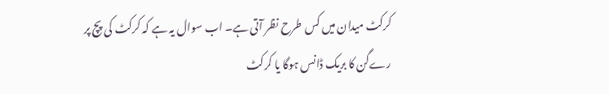کرکٹ میدان میں کس طرح نظر آتی ہے۔ اب سوال یہ ہے کہ کرکٹ کی پچ پر رےگن کا بریک ڈانس ہوگا یا کرکٹ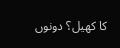کا کھیل؟ دونوں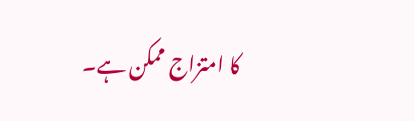کا امتزاج ممکن ہے۔